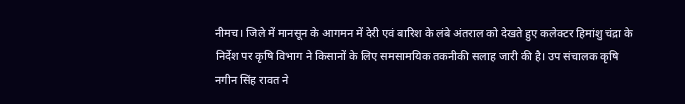नीमच। जिले में मानसून के आगमन में देरी एवं बारिश के लंबे अंतराल को देखते हुए कलेक्टर हिमांशु चंद्रा के निर्देश पर कृषि विभाग ने किसानों के लिए समसामयिक तकनीकी सलाह जारी की है। उप संचालक कृषि नगीन सिंह रावत ने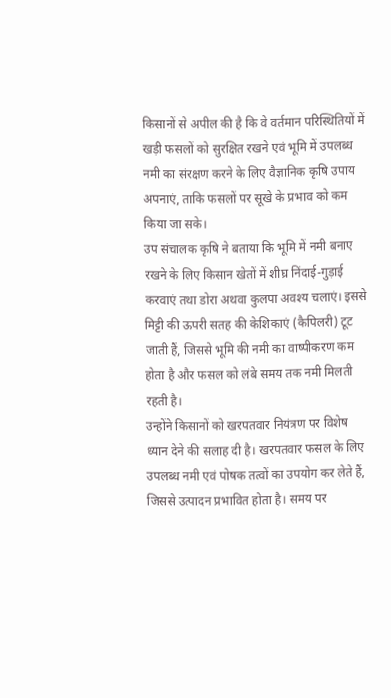किसानों से अपील की है कि वे वर्तमान परिस्थितियों में खड़ी फसलों को सुरक्षित रखने एवं भूमि में उपलब्ध नमी का संरक्षण करने के लिए वैज्ञानिक कृषि उपाय अपनाएं, ताकि फसलों पर सूखे के प्रभाव को कम किया जा सके।
उप संचालक कृषि ने बताया कि भूमि में नमी बनाए रखने के लिए किसान खेतों में शीघ्र निंदाई-गुड़ाई करवाएं तथा डोरा अथवा कुलपा अवश्य चलाएं। इससे मिट्टी की ऊपरी सतह की केशिकाएं (कैपिलरी) टूट जाती हैं, जिससे भूमि की नमी का वाष्पीकरण कम होता है और फसल को लंबे समय तक नमी मिलती रहती है।
उन्होंने किसानों को खरपतवार नियंत्रण पर विशेष ध्यान देने की सलाह दी है। खरपतवार फसल के लिए उपलब्ध नमी एवं पोषक तत्वों का उपयोग कर लेते हैं, जिससे उत्पादन प्रभावित होता है। समय पर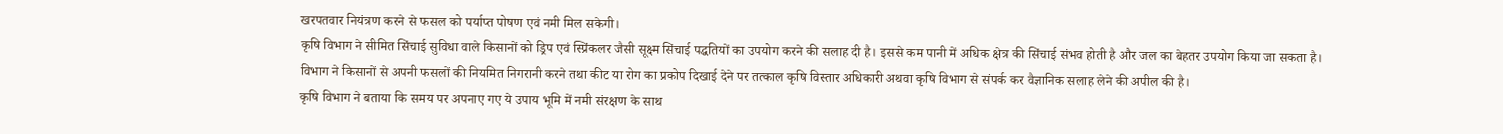खरपतवार नियंत्रण करने से फसल को पर्याप्त पोषण एवं नमी मिल सकेगी।
कृषि विभाग ने सीमित सिंचाई सुविधा वाले किसानों को ड्रिप एवं स्प्रिंकलर जैसी सूक्ष्म सिंचाई पद्धतियों का उपयोग करने की सलाह दी है। इससे कम पानी में अधिक क्षेत्र की सिंचाई संभव होती है और जल का बेहतर उपयोग किया जा सकता है।
विभाग ने किसानों से अपनी फसलों की नियमित निगरानी करने तथा कीट या रोग का प्रकोप दिखाई देने पर तत्काल कृषि विस्तार अधिकारी अथवा कृषि विभाग से संपर्क कर वैज्ञानिक सलाह लेने की अपील की है।
कृषि विभाग ने बताया कि समय पर अपनाए गए ये उपाय भूमि में नमी संरक्षण के साथ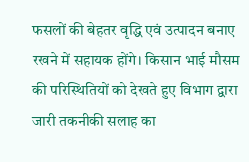फसलों की बेहतर वृद्धि एवं उत्पादन बनाए रखने में सहायक होंगे। किसान भाई मौसम की परिस्थितियों को देखते हुए विभाग द्वारा जारी तकनीकी सलाह का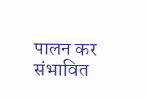पालन कर संभावित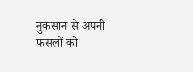नुकसान से अपनी फसलों को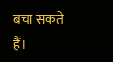बचा सकते हैं।